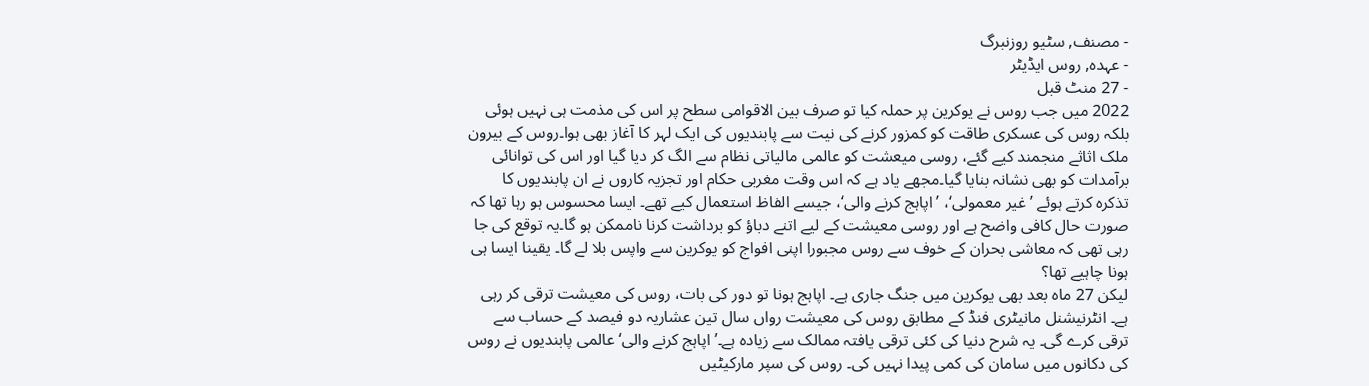- مصنف, سٹیو روزنبرگ
- عہدہ, روس ایڈیٹر
- 27 منٹ قبل
2022 میں جب روس نے یوکرین پر حملہ کیا تو صرف بین الاقوامی سطح پر اس کی مذمت ہی نہیں ہوئی بلکہ روس کی عسکری طاقت کو کمزور کرنے کی نیت سے پابندیوں کی ایک لہر کا آغاز بھی ہوا۔روس کے بیرون ملک اثاثے منجمند کیے گئے، روسی میعشت کو عالمی مالیاتی نظام سے الگ کر دیا گیا اور اس کی توانائی برآمدات کو بھی نشانہ بنایا گیا۔مجھے یاد ہے کہ اس وقت مغربی حکام اور تجزیہ کاروں نے ان پابندیوں کا تذکرہ کرتے ہوئے ’غیر معمولی‘، ’اپاہج کرنے والی‘، جیسے الفاظ استعمال کیے تھے۔ ایسا محسوس ہو رہا تھا کہ صورت حال کافی واضح ہے اور روسی معیشت کے لیے اتنے دباؤ کو برداشت کرنا ناممکن ہو گا۔یہ توقع کی جا رہی تھی کہ معاشی بحران کے خوف سے روس مجبورا اپنی افواج کو یوکرین سے واپس بلا لے گا۔ یقینا ایسا ہی ہونا چاہیے تھا؟
لیکن 27 ماہ بعد بھی یوکرین میں جنگ جاری ہے۔ اپاہج ہونا تو دور کی بات، روس کی معیشت ترقی کر رہی ہے۔ انٹرنیشنل مانیٹری فنڈ کے مطابق روس کی معیشت رواں سال تین عشاریہ دو فیصد کے حساب سے ترقی کرے گی۔ یہ شرح دنیا کی کئی ترقی یافتہ ممالک سے زیادہ ہے۔’اپاہج کرنے والی‘ عالمی پابندیوں نے روس کی دکانوں میں سامان کی کمی پیدا نہیں کی۔ روس کی سپر مارکیٹیں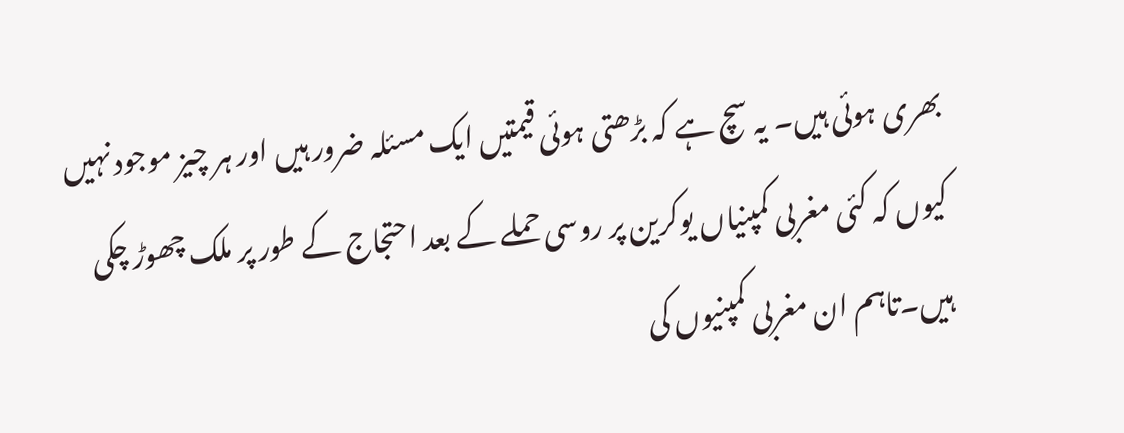بھری ہوئی ہیں۔ یہ سچ ہے کہ بڑھتی ہوئی قیمتیں ایک مسئلہ ضرور ہیں اور ہر چیز موجود نہیں کیوں کہ کئی مغربی کمپنیاں یوکرین پر روسی حملے کے بعد احتجاج کے طور پر ملک چھوڑ چکی ہیں۔تاہم ان مغربی کمپنیوں کی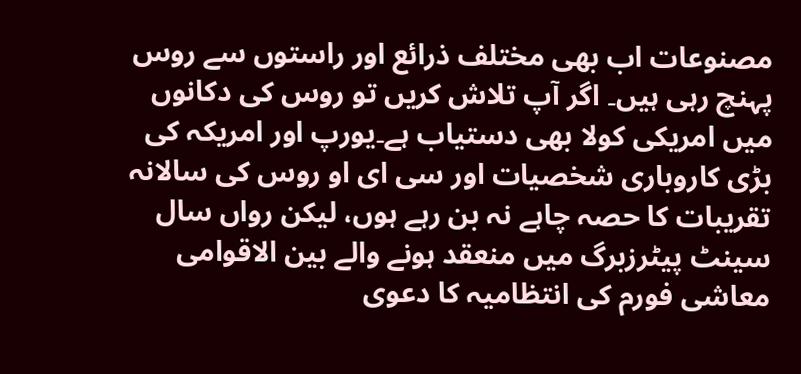مصنوعات اب بھی مختلف ذرائع اور راستوں سے روس پہنچ رہی ہیں۔ اگر آپ تلاش کریں تو روس کی دکانوں میں امریکی کولا بھی دستیاب ہے۔یورپ اور امریکہ کی بڑی کاروباری شخصیات اور سی ای او روس کی سالانہ تقریبات کا حصہ چاہے نہ بن رہے ہوں، لیکن رواں سال سینٹ پیٹرزبرگ میں منعقد ہونے والے بین الاقوامی معاشی فورم کی انتظامیہ کا دعوی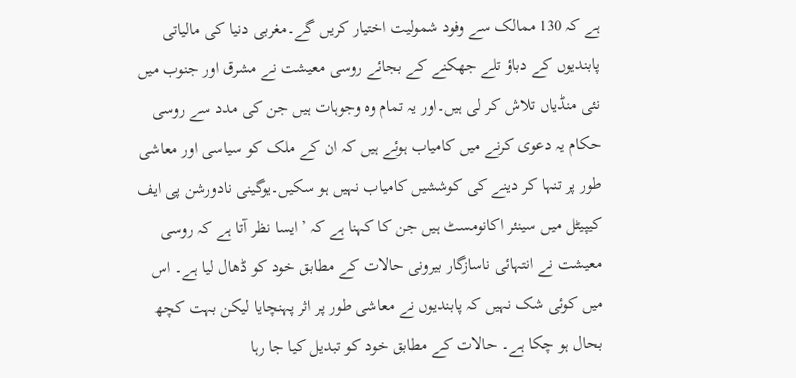ہے کہ 130 ممالک سے وفود شمولیت اختیار کریں گے۔مغربی دنیا کی مالیاتی پابندیوں کے دباؤ تلے جھکنے کے بجائے روسی معیشت نے مشرق اور جنوب میں نئی منڈیاں تلاش کر لی ہیں۔اور یہ تمام وہ وجوہات ہیں جن کی مدد سے روسی حکام یہ دعوی کرنے میں کامیاب ہوئے ہیں کہ ان کے ملک کو سیاسی اور معاشی طور پر تنہا کر دینے کی کوششیں کامیاب نہیں ہو سکیں۔یوگینی نادورشن پی ایف کیپیٹل میں سینئر اکانومسٹ ہیں جن کا کہنا ہے کہ ’ایسا نظر آتا ہے کہ روسی معیشت نے انتہائی ناسازگار بیرونی حالات کے مطابق خود کو ڈھال لیا ہے۔ اس میں کوئی شک نہیں کہ پابندیوں نے معاشی طور پر اثر پہنچایا لیکن بہت کچھ بحال ہو چکا ہے۔ حالات کے مطابق خود کو تبدیل کیا جا رہا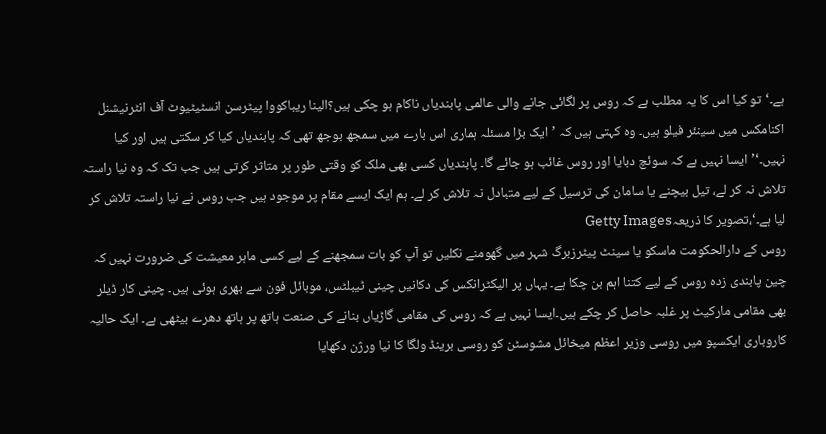ہے۔‘تو کیا اس کا یہ مطلب ہے کہ روس پر لگائی جانے والی عالمی پابندیاں ناکام ہو چکی ہیں؟الینا ریباکووا پیٹرسن انسٹیٹیوٹ آف انٹرنیشنل اکنامکس میں سینئر فیلو ہیں۔ وہ کہتی ہیں کہ ’ایک بڑا مسئلہ ہماری اس بارے میں سمجھ بوجھ تھی کہ پابندیاں کیا کر سکتی ہیں اور کیا نہیں۔‘’ایسا نہیں ہے کہ سوئچ دبایا اور روس غائب ہو جائے گا۔ پابندیاں کسی بھی ملک کو وقتی طور پر متاثر کرتی ہیں جب تک کہ وہ نیا راستہ تلاش نہ کر لے، تیل بیچنے یا سامان کی ترسیل کے لیے متبادل نہ تلاش کر لے۔ ہم ایک ایسے مقام پر موجود ہیں جب روس نے نیا راستہ تلاش کر لیا ہے۔‘،تصویر کا ذریعہGetty Images
روس کے دارالحکومت ماسکو یا سینٹ پیٹرزبرگ شہر میں گھومنے نکلیں تو آپ کو بات سمجھنے کے لیے کسی ماہر معیشت کی ضرورت نہیں کہ چین پابندی زدہ روس کے لیے کتنا اہم بن چکا ہے۔ یہاں پر الیکٹرانکس کی دکانیں چینی ٹیبلٹس، موبائل فون سے بھری ہوئی ہیں۔ چینی کار ڈیلر بھی مقامی مارکیٹ پر غلبہ حاصل کر چکے ہیں۔ایسا نہیں ہے کہ روس کی مقامی گاڑیاں بنانے کی صنعت ہاتھ پر ہاتھ دھرے بیٹھی ہے۔ ایک حالیہ کاروباری ایکسپو میں روسی وزیر اعظم میخائل مشوسٹن کو روسی برینڈ ولگا کا نیا ورژن دکھایا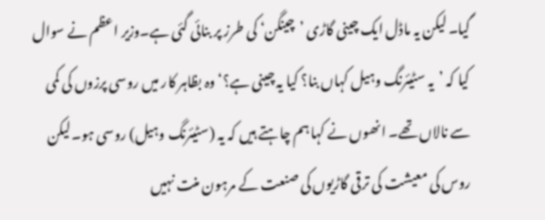گیا۔ لیکن یہ ماڈل ایک چینی گاڑی ’چینگن‘ کی طرز پر بنائی گئی ہے۔وزیر اعظم نے سوال کیا کہ ’یہ سٹیئرنگ وہیل کہاں بنا؟ کیا یہ چینی ہے؟‘ وہ بظاہر کار میں روسی پرزوں کی کمی سے نالاں تھے۔ انھوں نے کہا ہم چاہتے ہیں کہ یہ (سٹیئرنگ وہیل) روسی ہو۔لیکن روس کی معیشت کی ترقی گاڑیوں کی صنعت کے مرہون منت نہیں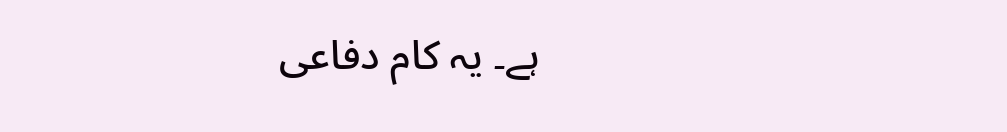ہے۔ یہ کام دفاعی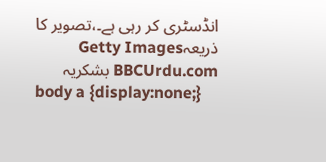انڈسٹری کر رہی ہے۔،تصویر کا ذریعہGetty Images
BBCUrdu.com بشکریہ
body a {display:none;}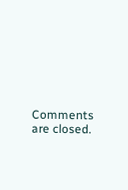Comments are closed.